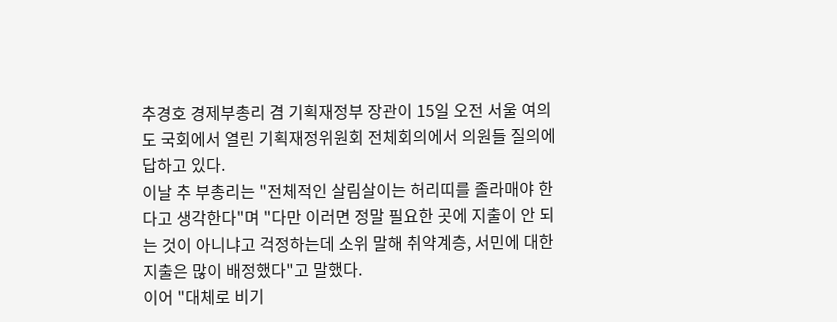추경호 경제부총리 겸 기획재정부 장관이 15일 오전 서울 여의도 국회에서 열린 기획재정위원회 전체회의에서 의원들 질의에 답하고 있다.
이날 추 부총리는 "전체적인 살림살이는 허리띠를 졸라매야 한다고 생각한다"며 "다만 이러면 정말 필요한 곳에 지출이 안 되는 것이 아니냐고 걱정하는데 소위 말해 취약계층, 서민에 대한 지출은 많이 배정했다"고 말했다.
이어 "대체로 비기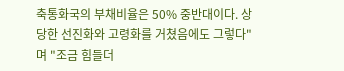축통화국의 부채비율은 50% 중반대이다. 상당한 선진화와 고령화를 거쳤음에도 그렇다"며 "조금 힘들더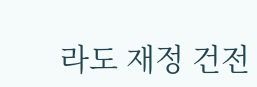라도 재정 건전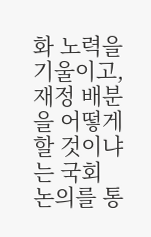화 노력을 기울이고, 재정 배분을 어떻게 할 것이냐는 국회 논의를 통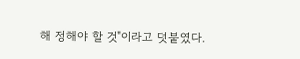해 정해야 할 것"이라고 덧붙였다.